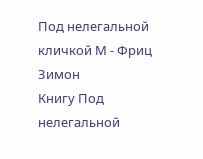Под нелегальной кличкой М - Фриц Зимон
Книгу Под нелегальной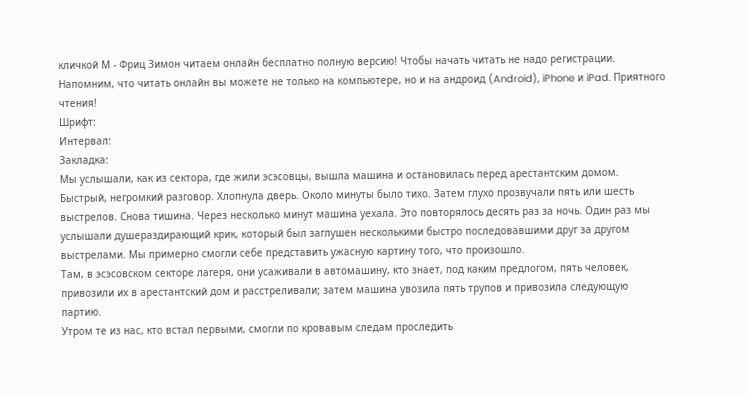кличкой М - Фриц Зимон читаем онлайн бесплатно полную версию! Чтобы начать читать не надо регистрации. Напомним, что читать онлайн вы можете не только на компьютере, но и на андроид (Android), iPhone и iPad. Приятного чтения!
Шрифт:
Интервал:
Закладка:
Мы услышали, как из сектора, где жили эсэсовцы, вышла машина и остановилась перед арестантским домом. Быстрый, негромкий разговор. Хлопнула дверь. Около минуты было тихо. Затем глухо прозвучали пять или шесть выстрелов. Снова тишина. Через несколько минут машина уехала. Это повторялось десять раз за ночь. Один раз мы услышали душераздирающий крик, который был заглушен несколькими быстро последовавшими друг за другом выстрелами. Мы примерно смогли себе представить ужасную картину того, что произошло.
Там, в эсэсовском секторе лагеря, они усаживали в автомашину, кто знает, под каким предлогом, пять человек, привозили их в арестантский дом и расстреливали; затем машина увозила пять трупов и привозила следующую партию.
Утром те из нас, кто встал первыми, смогли по кровавым следам проследить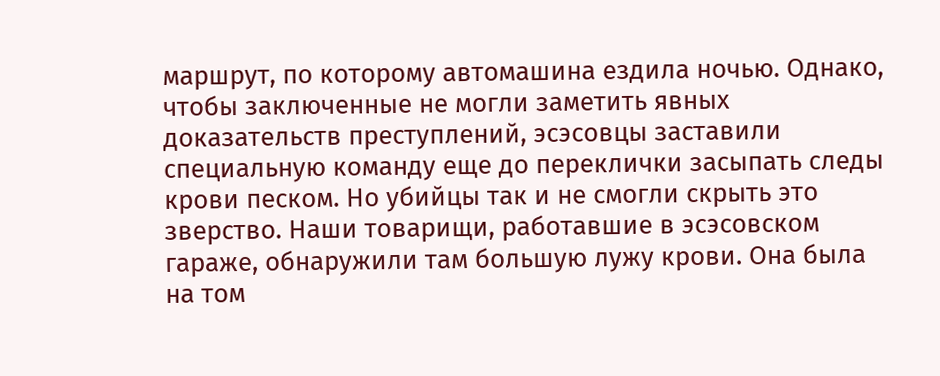маршрут, по которому автомашина ездила ночью. Однако, чтобы заключенные не могли заметить явных доказательств преступлений, эсэсовцы заставили специальную команду еще до переклички засыпать следы крови песком. Но убийцы так и не смогли скрыть это зверство. Наши товарищи, работавшие в эсэсовском гараже, обнаружили там большую лужу крови. Она была на том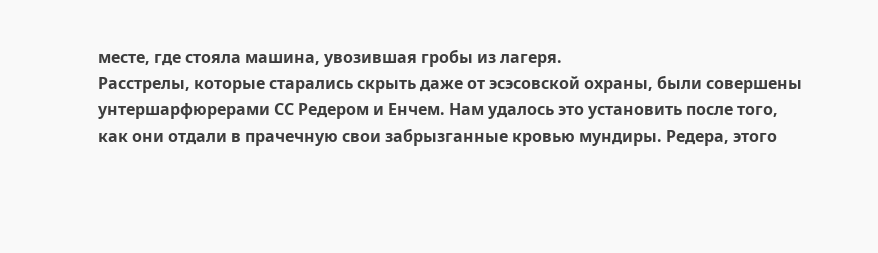месте, где стояла машина, увозившая гробы из лагеря.
Расстрелы, которые старались скрыть даже от эсэсовской охраны, были совершены унтершарфюрерами СС Редером и Енчем. Нам удалось это установить после того, как они отдали в прачечную свои забрызганные кровью мундиры. Редера, этого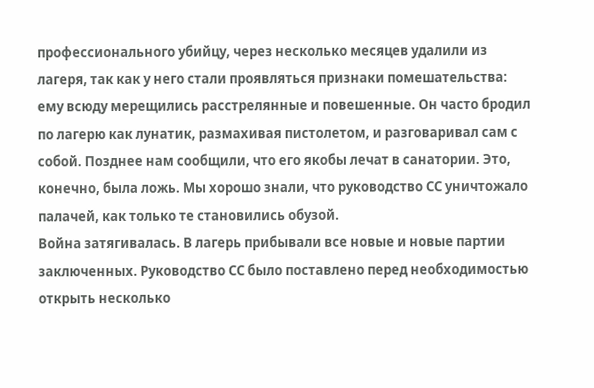профессионального убийцу, через несколько месяцев удалили из лагеря, так как у него стали проявляться признаки помешательства: ему всюду мерещились расстрелянные и повешенные. Он часто бродил по лагерю как лунатик, размахивая пистолетом, и разговаривал сам с собой. Позднее нам сообщили, что его якобы лечат в санатории. Это, конечно, была ложь. Мы хорошо знали, что руководство СС уничтожало палачей, как только те становились обузой.
Война затягивалась. В лагерь прибывали все новые и новые партии заключенных. Руководство СС было поставлено перед необходимостью открыть несколько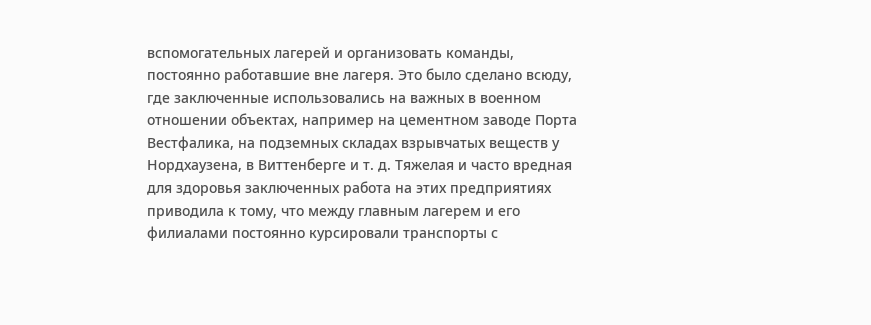вспомогательных лагерей и организовать команды, постоянно работавшие вне лагеря. Это было сделано всюду, где заключенные использовались на важных в военном отношении объектах, например на цементном заводе Порта Вестфалика, на подземных складах взрывчатых веществ у Нордхаузена, в Виттенберге и т. д. Тяжелая и часто вредная для здоровья заключенных работа на этих предприятиях приводила к тому, что между главным лагерем и его филиалами постоянно курсировали транспорты с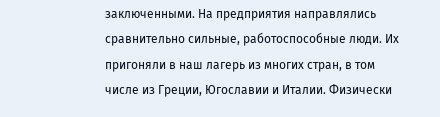заключенными. На предприятия направлялись сравнительно сильные, работоспособные люди. Их пригоняли в наш лагерь из многих стран, в том числе из Греции, Югославии и Италии. Физически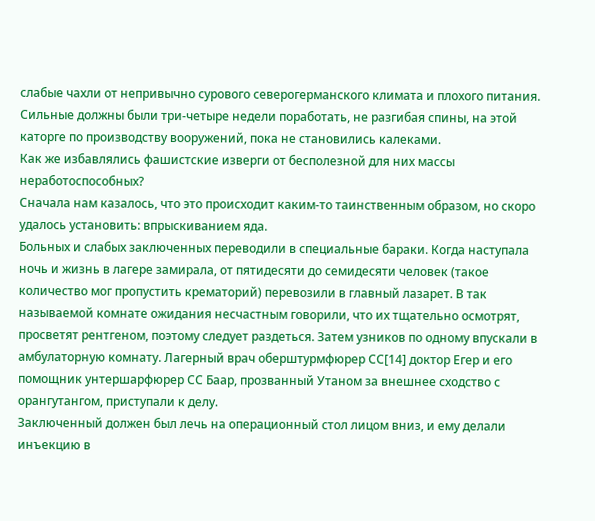слабые чахли от непривычно сурового северогерманского климата и плохого питания. Сильные должны были три-четыре недели поработать, не разгибая спины, на этой каторге по производству вооружений, пока не становились калеками.
Как же избавлялись фашистские изверги от бесполезной для них массы неработоспособных?
Сначала нам казалось, что это происходит каким-то таинственным образом, но скоро удалось установить: впрыскиванием яда.
Больных и слабых заключенных переводили в специальные бараки. Когда наступала ночь и жизнь в лагере замирала, от пятидесяти до семидесяти человек (такое количество мог пропустить крематорий) перевозили в главный лазарет. В так называемой комнате ожидания несчастным говорили, что их тщательно осмотрят, просветят рентгеном, поэтому следует раздеться. Затем узников по одному впускали в амбулаторную комнату. Лагерный врач оберштурмфюрер СС[14] доктор Егер и его помощник унтершарфюрер СС Баар, прозванный Утаном за внешнее сходство с орангутангом, приступали к делу.
Заключенный должен был лечь на операционный стол лицом вниз, и ему делали инъекцию в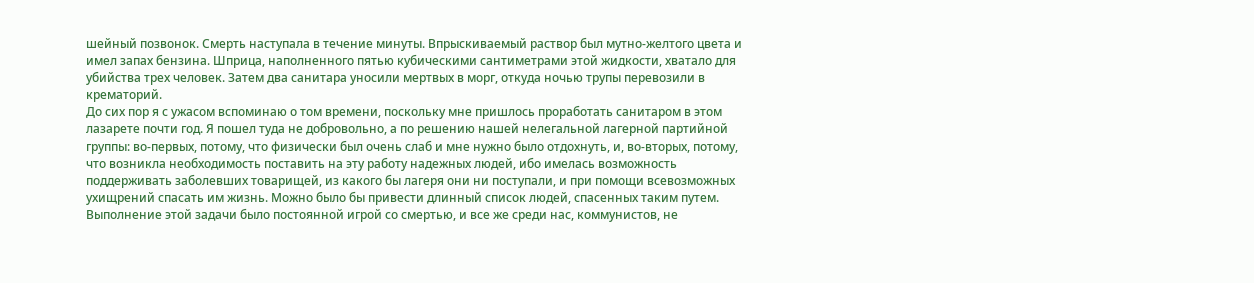шейный позвонок. Смерть наступала в течение минуты. Впрыскиваемый раствор был мутно-желтого цвета и имел запах бензина. Шприца, наполненного пятью кубическими сантиметрами этой жидкости, хватало для убийства трех человек. Затем два санитара уносили мертвых в морг, откуда ночью трупы перевозили в крематорий.
До сих пор я с ужасом вспоминаю о том времени, поскольку мне пришлось проработать санитаром в этом лазарете почти год. Я пошел туда не добровольно, а по решению нашей нелегальной лагерной партийной группы: во-первых, потому, что физически был очень слаб и мне нужно было отдохнуть, и, во-вторых, потому, что возникла необходимость поставить на эту работу надежных людей, ибо имелась возможность поддерживать заболевших товарищей, из какого бы лагеря они ни поступали, и при помощи всевозможных ухищрений спасать им жизнь. Можно было бы привести длинный список людей, спасенных таким путем. Выполнение этой задачи было постоянной игрой со смертью, и все же среди нас, коммунистов, не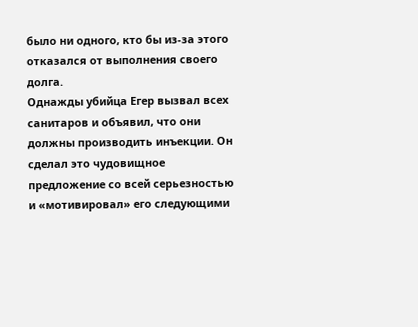было ни одного, кто бы из-за этого отказался от выполнения своего долга.
Однажды убийца Егер вызвал всех санитаров и объявил, что они должны производить инъекции. Он сделал это чудовищное предложение со всей серьезностью и «мотивировал» его следующими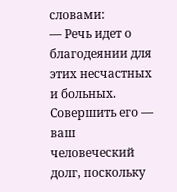словами:
— Речь идет о благодеянии для этих несчастных и больных. Совершить его — ваш человеческий долг, поскольку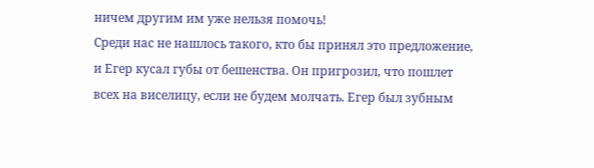ничем другим им уже нельзя помочь!
Среди нас не нашлось такого, кто бы принял это предложение, и Егер кусал губы от бешенства. Он пригрозил, что пошлет всех на виселицу, если не будем молчать. Егер был зубным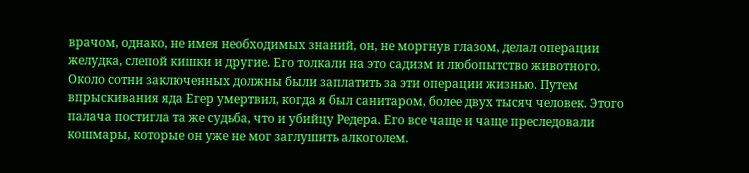врачом, однако, не имея необходимых знаний, он, не моргнув глазом, делал операции желудка, слепой кишки и другие. Его толкали на это садизм и любопытство животного. Около сотни заключенных должны были заплатить за эти операции жизнью. Путем впрыскивания яда Егер умертвил, когда я был санитаром, более двух тысяч человек. Этого палача постигла та же судьба, что и убийцу Редера. Его все чаще и чаще преследовали кошмары, которые он уже не мог заглушить алкоголем.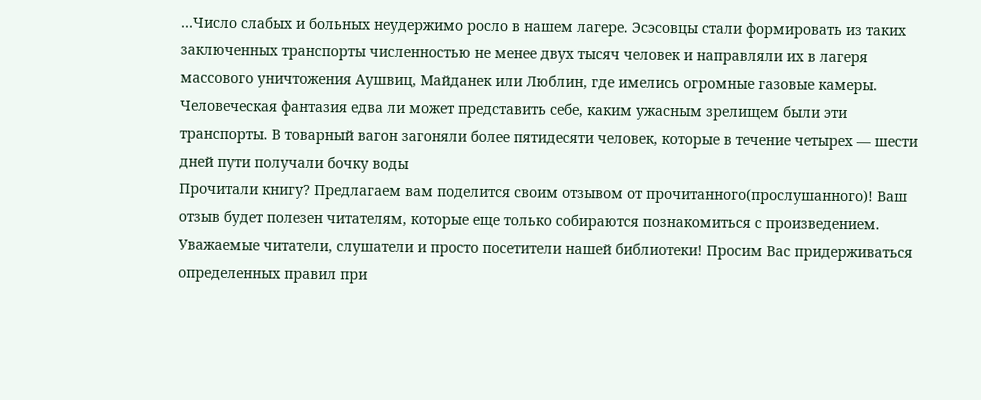…Число слабых и больных неудержимо росло в нашем лагере. Эсэсовцы стали формировать из таких заключенных транспорты численностью не менее двух тысяч человек и направляли их в лагеря массового уничтожения Аушвиц, Майданек или Люблин, где имелись огромные газовые камеры.
Человеческая фантазия едва ли может представить себе, каким ужасным зрелищем были эти транспорты. В товарный вагон загоняли более пятидесяти человек, которые в течение четырех — шести дней пути получали бочку воды
Прочитали книгу? Предлагаем вам поделится своим отзывом от прочитанного(прослушанного)! Ваш отзыв будет полезен читателям, которые еще только собираются познакомиться с произведением.
Уважаемые читатели, слушатели и просто посетители нашей библиотеки! Просим Вас придерживаться определенных правил при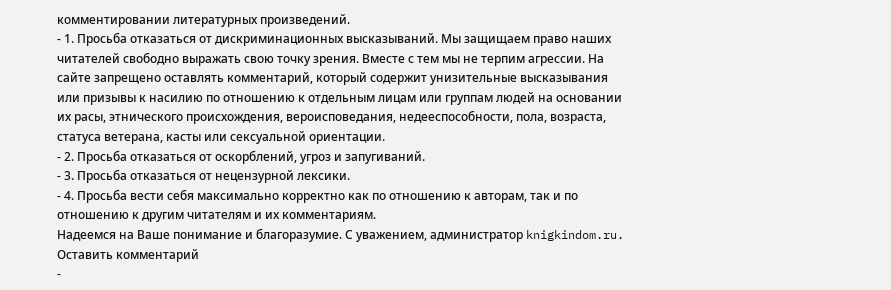комментировании литературных произведений.
- 1. Просьба отказаться от дискриминационных высказываний. Мы защищаем право наших читателей свободно выражать свою точку зрения. Вместе с тем мы не терпим агрессии. На сайте запрещено оставлять комментарий, который содержит унизительные высказывания или призывы к насилию по отношению к отдельным лицам или группам людей на основании их расы, этнического происхождения, вероисповедания, недееспособности, пола, возраста, статуса ветерана, касты или сексуальной ориентации.
- 2. Просьба отказаться от оскорблений, угроз и запугиваний.
- 3. Просьба отказаться от нецензурной лексики.
- 4. Просьба вести себя максимально корректно как по отношению к авторам, так и по отношению к другим читателям и их комментариям.
Надеемся на Ваше понимание и благоразумие. С уважением, администратор knigkindom.ru.
Оставить комментарий
-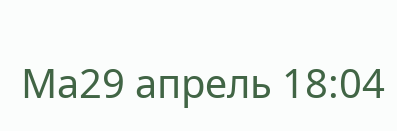Ма29 апрель 18:04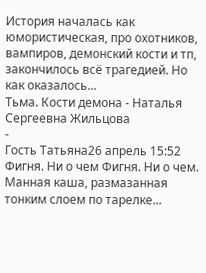История началась как юмористическая, про охотников, вампиров, демонский кости и тп, закончилось всё трагедией. Но как оказалось...
Тьма. Кости демона - Наталья Сергеевна Жильцова
-
Гость Татьяна26 апрель 15:52
Фигня. Ни о чем Фигня. Ни о чем. Манная каша, размазанная тонким слоем по тарелке...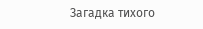Загадка тихого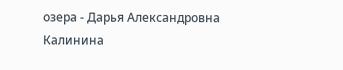озера - Дарья Александровна Калинина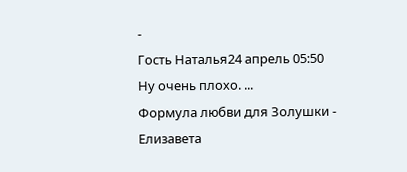-
Гость Наталья24 апрель 05:50
Ну очень плохо. ...
Формула любви для Золушки - Елизавета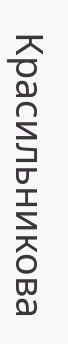Красильникова